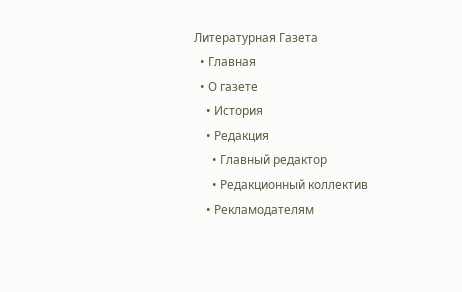Литературная Газета
  • Главная
  • О газете
    • История
    • Редакция
      • Главный редактор
      • Редакционный коллектив
    • Рекламодателям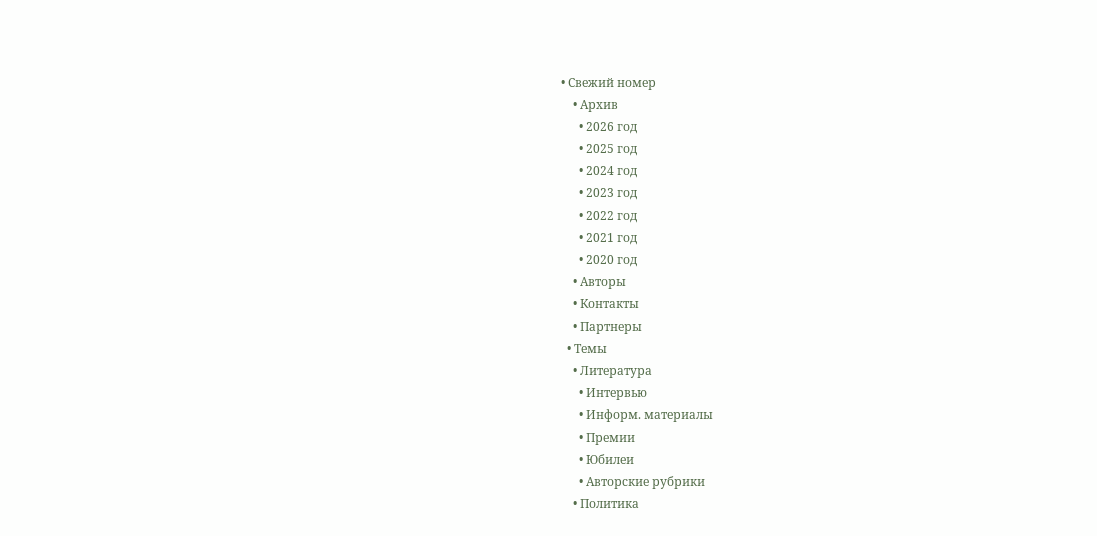• Свежий номер
    • Архив
      • 2026 год
      • 2025 год
      • 2024 год
      • 2023 год
      • 2022 год
      • 2021 год
      • 2020 год
    • Авторы
    • Контакты
    • Партнеры
  • Темы
    • Литература
      • Интервью
      • Информ. материалы
      • Премии
      • Юбилеи
      • Авторские рубрики
    • Политика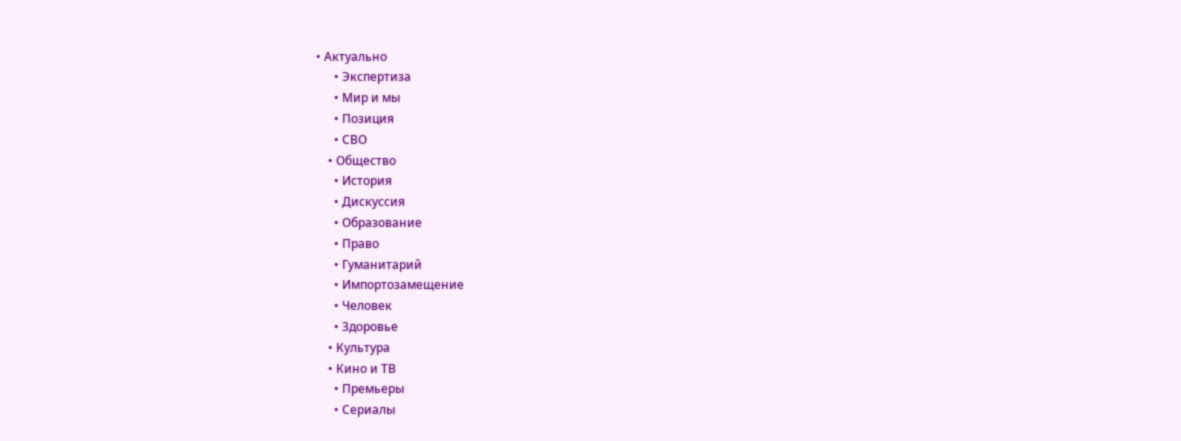• Актуально
      • Экспертиза
      • Мир и мы
      • Позиция
      • СВО
    • Общество
      • История
      • Дискуссия
      • Образование
      • Право
      • Гуманитарий
      • Импортозамещение
      • Человек
      • Здоровье
    • Культура
    • Кино и ТВ
      • Премьеры
      • Сериалы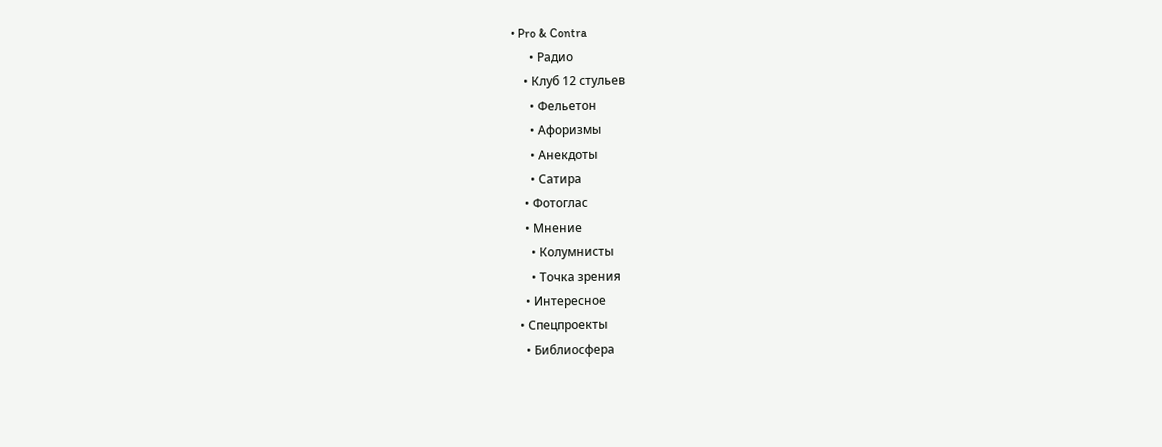• Pro & Contra
      • Радио
    • Клуб 12 стульев
      • Фельетон
      • Афоризмы
      • Анекдоты
      • Сатира
    • Фотоглас
    • Мнение
      • Колумнисты
      • Точка зрения
    • Интересное
  • Спецпроекты
    • Библиосфера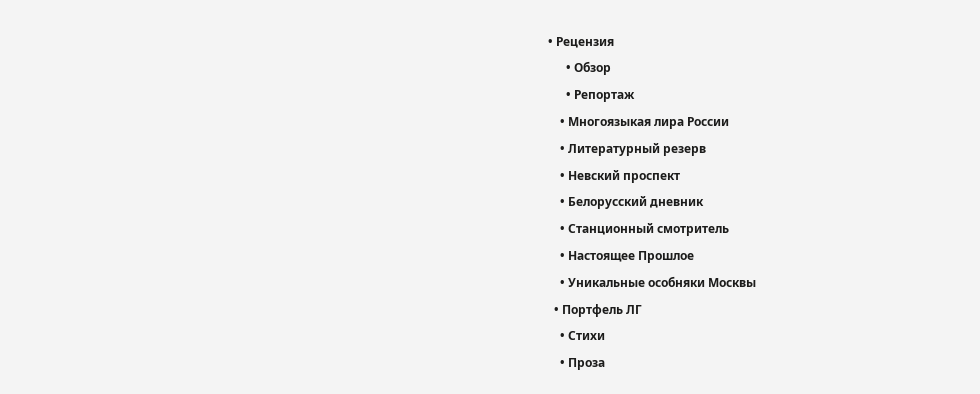• Рецензия
      • Обзор
      • Репортаж
    • Многоязыкая лира России
    • Литературный резерв
    • Невский проспект
    • Белорусский дневник
    • Станционный смотритель
    • Настоящее Прошлое
    • Уникальные особняки Москвы
  • Портфель ЛГ
    • Стихи
    • Проза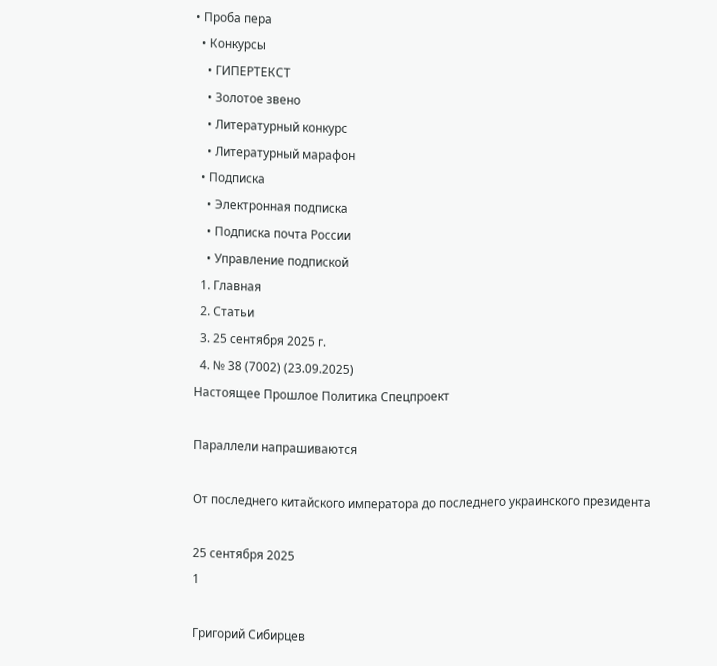• Проба пера
  • Конкурсы
    • ГИПЕРТЕКСТ
    • Золотое звено
    • Литературный конкурс
    • Литературный марафон
  • Подписка
    • Электронная подписка
    • Подписка почта России
    • Управление подпиской
  1. Главная
  2. Статьи
  3. 25 сентября 2025 г.
  4. № 38 (7002) (23.09.2025)
Настоящее Прошлое Политика Спецпроект

Параллели напрашиваются

От последнего китайского императора до последнего украинского президента

25 сентября 2025
1

Григорий Сибирцев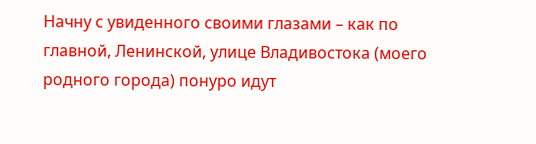Начну с увиденного своими глазами – как по главной, Ленинской, улице Владивостока (моего родного города) понуро идут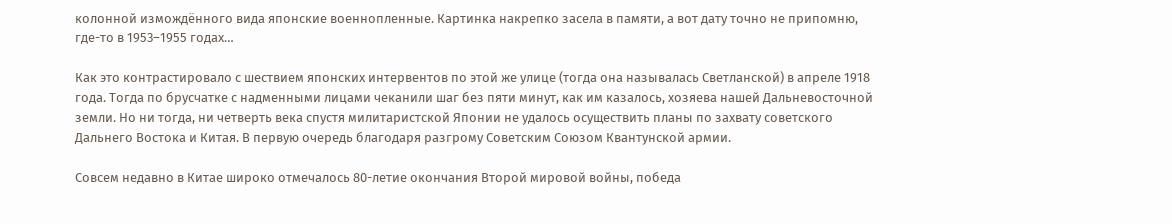колонной измождённого вида японские военнопленные. Картинка накрепко засела в памяти, а вот дату точно не припомню, где-то в 1953–1955 годах…

Как это контрастировало с шествием японских интервентов по этой же улице (тогда она называлась Светланской) в апреле 1918 года. Тогда по брусчатке с надменными лицами чеканили шаг без пяти минут, как им казалось, хозяева нашей Дальневосточной земли. Но ни тогда, ни четверть века спустя милитаристской Японии не удалось осуществить планы по захвату советского Дальнего Востока и Китая. В первую очередь благодаря разгрому Советским Союзом Квантунской армии.

Совсем недавно в Китае широко отмечалось 80-летие окончания Второй мировой войны, победа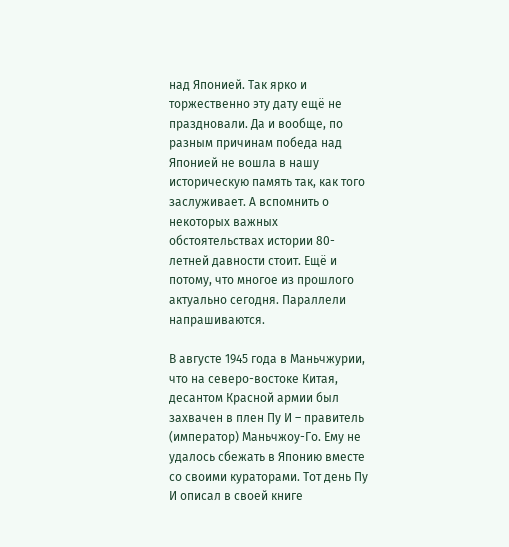над Японией. Так ярко и торжественно эту дату ещё не праздновали. Да и вообще, по разным причинам победа над Японией не вошла в нашу историческую память так, как того заслуживает. А вспомнить о некоторых важных обстоятельствах истории 80-летней давности стоит. Ещё и потому, что многое из прошлого актуально сегодня. Параллели напрашиваются.

В августе 1945 года в Маньчжурии, что на северо-востоке Китая, десантом Красной армии был захвачен в плен Пу И – правитель (император) Маньчжоу-Го. Ему не удалось сбежать в Японию вместе со своими кураторами. Тот день Пу И описал в своей книге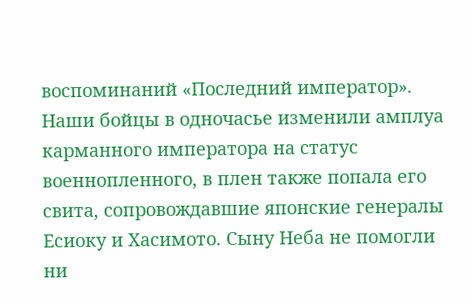воспоминаний «Последний император». Наши бойцы в одночасье изменили амплуа карманного императора на статус военнопленного, в плен также попала его свита, сопровождавшие японские генералы Есиоку и Хасимото. Сыну Неба не помогли ни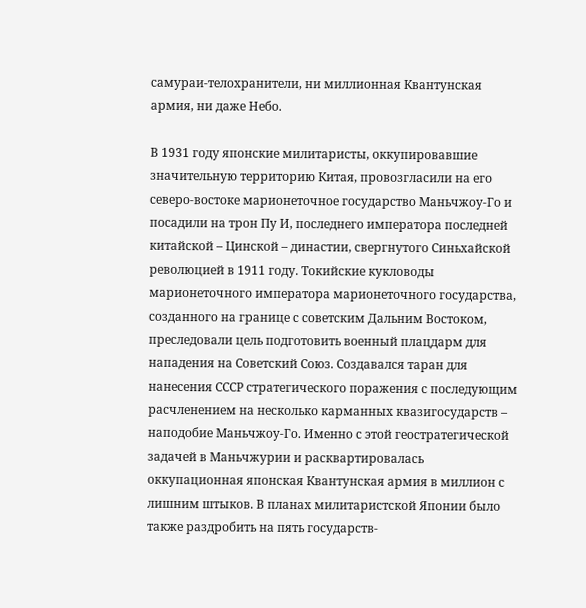самураи-телохранители, ни миллионная Квантунская армия, ни даже Небо.

В 1931 году японские милитаристы, оккупировавшие значительную территорию Китая, провозгласили на его северо-востоке марионеточное государство Маньчжоу-Го и посадили на трон Пу И, последнего императора последней китайской – Цинской – династии, свергнутого Синьхайской революцией в 1911 году. Токийские кукловоды марионеточного императора марионеточного государства, созданного на границе с советским Дальним Востоком, преследовали цель подготовить военный плацдарм для нападения на Советский Союз. Создавался таран для нанесения СССР стратегического поражения с последующим расчленением на несколько карманных квазигосударств – наподобие Маньчжоу-Го. Именно с этой геостратегической задачей в Маньчжурии и расквартировалась оккупационная японская Квантунская армия в миллион с лишним штыков. В планах милитаристской Японии было также раздробить на пять государств-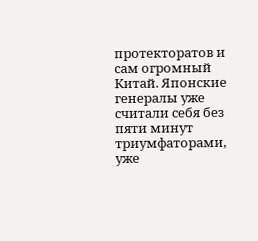протекторатов и сам огромный Китай. Японские генералы уже считали себя без пяти минут триумфаторами, уже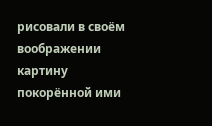рисовали в своём воображении картину покорённой ими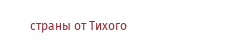страны от Тихого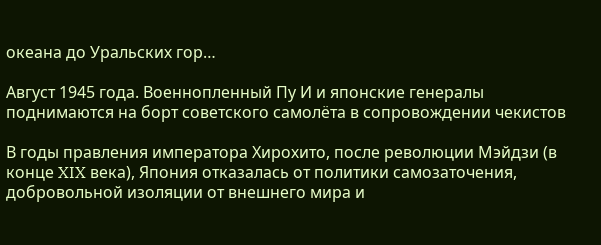океана до Уральских гор…

Август 1945 года. Военнопленный Пу И и японские генералы поднимаются на борт советского самолёта в сопровождении чекистов

В годы правления императора Хирохито, после революции Мэйдзи (в конце XIX века), Япония отказалась от политики самозаточения, добровольной изоляции от внешнего мира и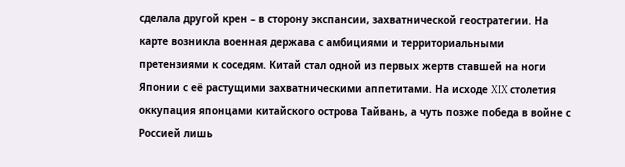сделала другой крен – в сторону экспансии, захватнической геостратегии. На карте возникла военная держава с амбициями и территориальными претензиями к соседям. Китай стал одной из первых жертв ставшей на ноги Японии с её растущими захватническими аппетитами. На исходе XIX столетия оккупация японцами китайского острова Тайвань, а чуть позже победа в войне с Россией лишь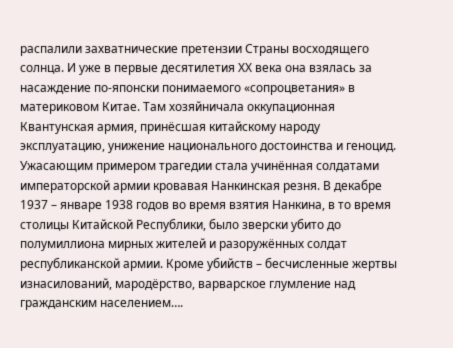распалили захватнические претензии Страны восходящего солнца. И уже в первые десятилетия ХХ века она взялась за насаждение по-японски понимаемого «сопроцветания» в материковом Китае. Там хозяйничала оккупационная Квантунская армия, принёсшая китайскому народу эксплуатацию, унижение национального достоинства и геноцид. Ужасающим примером трагедии стала учинённая солдатами императорской армии кровавая Нанкинская резня. В декабре 1937 – январе 1938 годов во время взятия Нанкина, в то время столицы Китайской Республики, было зверски убито до полумиллиона мирных жителей и разоружённых солдат республиканской армии. Кроме убийств – бесчисленные жертвы изнасилований, мародёрство, варварское глумление над гражданским населением….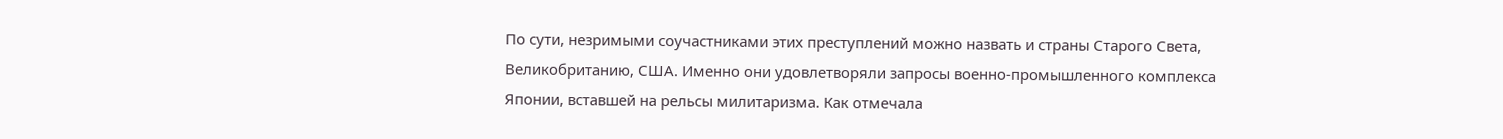По сути, незримыми соучастниками этих преступлений можно назвать и страны Старого Света, Великобританию, США. Именно они удовлетворяли запросы военно-промышленного комплекса Японии, вставшей на рельсы милитаризма. Как отмечала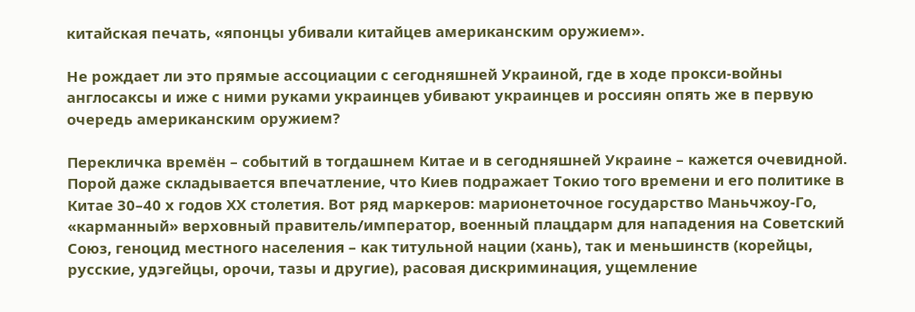китайская печать, «японцы убивали китайцев американским оружием».

Не рождает ли это прямые ассоциации с сегодняшней Украиной, где в ходе прокси-войны англосаксы и иже с ними руками украинцев убивают украинцев и россиян опять же в первую очередь американским оружием?

Перекличка времён – событий в тогдашнем Китае и в сегодняшней Украине – кажется очевидной. Порой даже складывается впечатление, что Киев подражает Токио того времени и его политике в Китае 30–40 х годов ХХ столетия. Вот ряд маркеров: марионеточное государство Маньчжоу-Го, «карманный» верховный правитель/император, военный плацдарм для нападения на Советский Союз, геноцид местного населения – как титульной нации (хань), так и меньшинств (корейцы, русские, удэгейцы, орочи, тазы и другие), расовая дискриминация, ущемление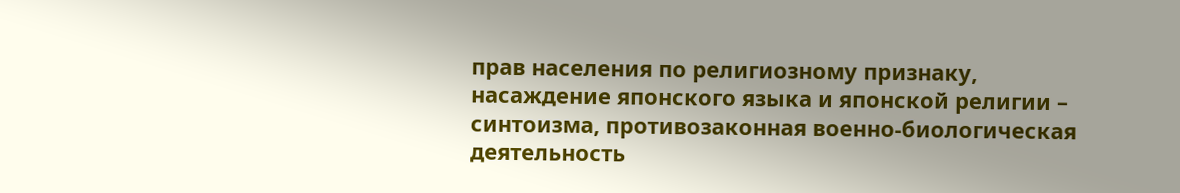прав населения по религиозному признаку, насаждение японского языка и японской религии – синтоизма, противозаконная военно-биологическая деятельность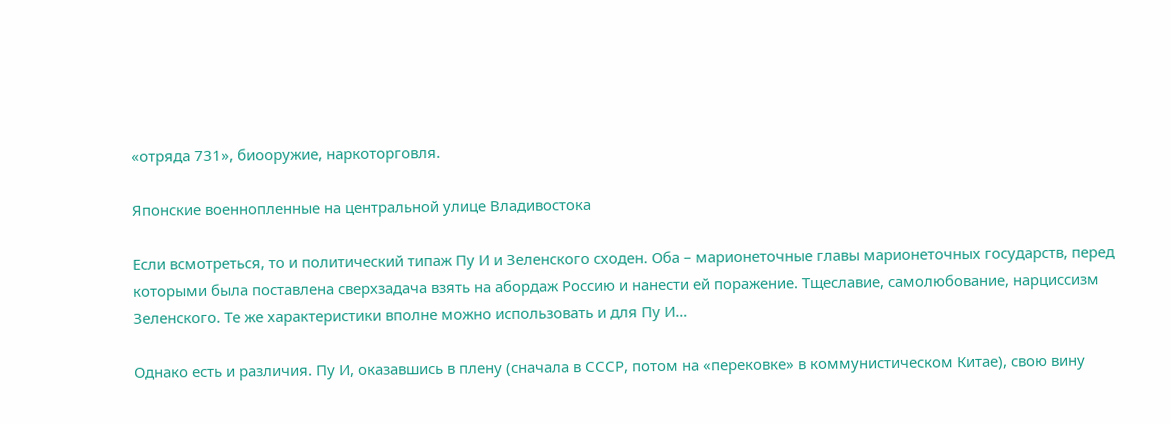«отряда 731», биооружие, наркоторговля.

Японские военнопленные на центральной улице Владивостока

Если всмотреться, то и политический типаж Пу И и Зеленского сходен. Оба – марионеточные главы марионеточных государств, перед которыми была поставлена сверхзадача взять на абордаж Россию и нанести ей поражение. Тщеславие, самолюбование, нарциссизм Зеленского. Те же характеристики вполне можно использовать и для Пу И…

Однако есть и различия. Пу И, оказавшись в плену (сначала в СССР, потом на «перековке» в коммунистическом Китае), свою вину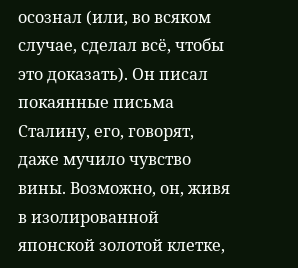осознал (или, во всяком случае, сделал всё, чтобы это доказать). Он писал покаянные письма Сталину, его, говорят, даже мучило чувство вины. Возможно, он, живя в изолированной японской золотой клетке,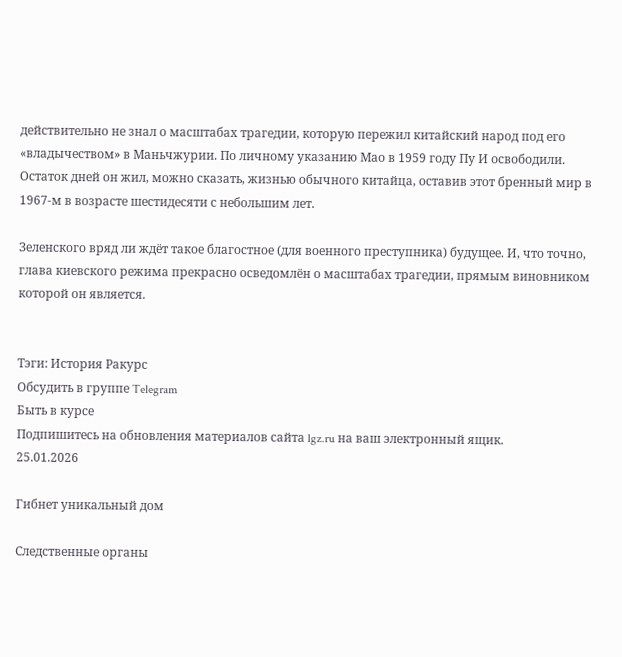действительно не знал о масштабах трагедии, которую пережил китайский народ под его «владычеством» в Маньчжурии. По личному указанию Мао в 1959 году Пу И освободили. Остаток дней он жил, можно сказать, жизнью обычного китайца, оставив этот бренный мир в 1967-м в возрасте шестидесяти с небольшим лет.

Зеленского вряд ли ждёт такое благостное (для военного преступника) будущее. И, что точно, глава киевского режима прекрасно осведомлён о масштабах трагедии, прямым виновником которой он является.


Тэги: История Ракурс
Обсудить в группе Telegram
Быть в курсе
Подпишитесь на обновления материалов сайта lgz.ru на ваш электронный ящик.
25.01.2026

Гибнет уникальный дом

Следственные органы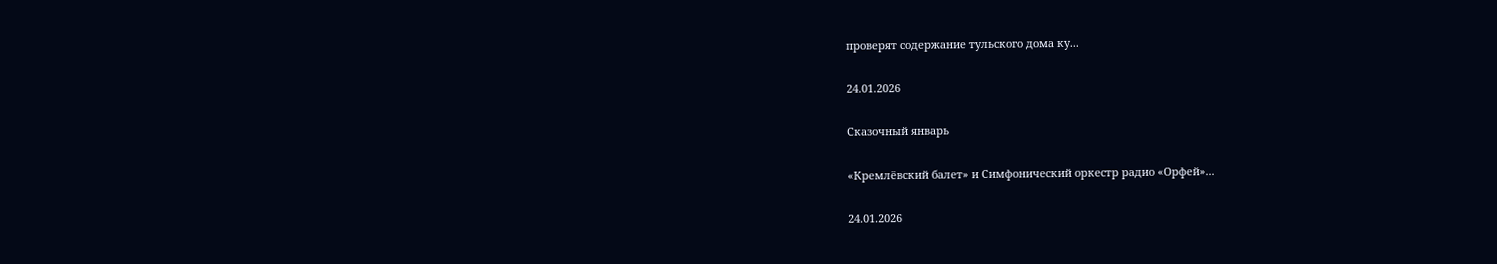проверят содержание тульского дома ку...

24.01.2026

Сказочный январь

«Кремлёвский балет» и Симфонический оркестр радио «Орфей»...

24.01.2026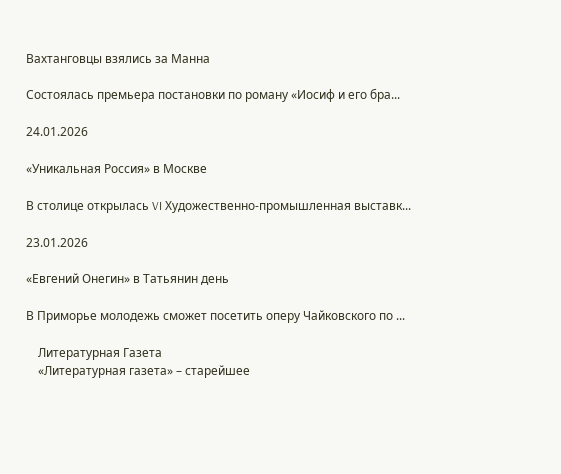Вахтанговцы взялись за Манна

Состоялась премьера постановки по роману «Иосиф и его бра...

24.01.2026

«Уникальная Россия» в Москве

В столице открылась VI Художественно-промышленная выставк...

23.01.2026

«Евгений Онегин» в Татьянин день

В Приморье молодежь сможет посетить оперу Чайковского по ...

    Литературная Газета
    «Литературная газета» – старейшее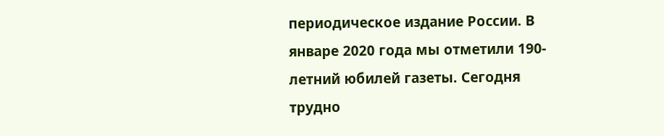периодическое издание России. В январе 2020 года мы отметили 190-летний юбилей газеты. Сегодня трудно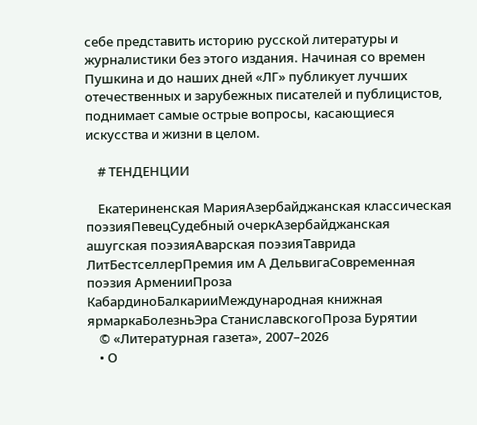себе представить историю русской литературы и журналистики без этого издания. Начиная со времен Пушкина и до наших дней «ЛГ» публикует лучших отечественных и зарубежных писателей и публицистов, поднимает самые острые вопросы, касающиеся искусства и жизни в целом.

    # ТЕНДЕНЦИИ

    Екатериненская МарияАзербайджанская классическая поэзияПевецСудебный очеркАзербайджанская ашугская поэзияАварская поэзияТаврида ЛитБестселлерПремия им А ДельвигаСовременная поэзия АрменииПроза КабардиноБалкарииМеждународная книжная ярмаркаБолезньЭра СтаниславскогоПроза Бурятии
    © «Литературная газета», 2007–2026
    • О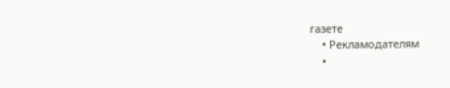газете
    • Рекламодателям
    •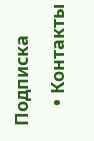Подписка
    • Контакты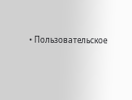• Пользовательское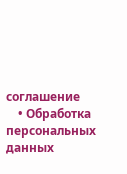соглашение
    • Обработка персональных данных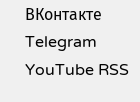ВКонтакте Telegram YouTube RSS